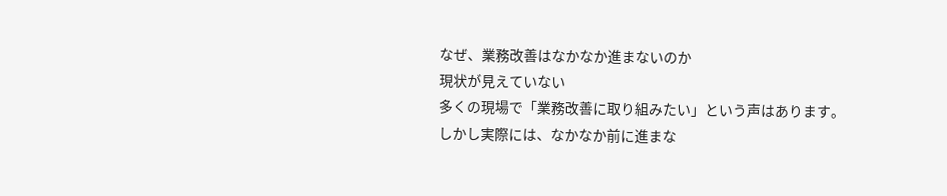なぜ、業務改善はなかなか進まないのか
現状が見えていない
多くの現場で「業務改善に取り組みたい」という声はあります。
しかし実際には、なかなか前に進まな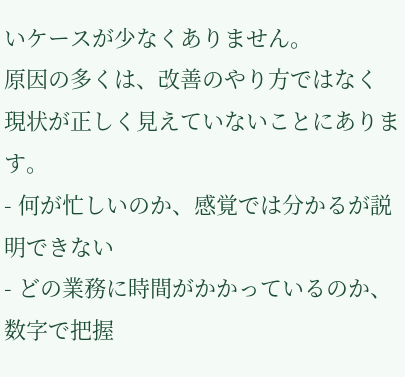いケースが少なくありません。
原因の多くは、改善のやり方ではなく
現状が正しく見えていないことにあります。
- 何が忙しいのか、感覚では分かるが説明できない
- どの業務に時間がかかっているのか、数字で把握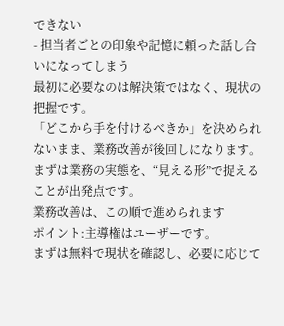できない
- 担当者ごとの印象や記憶に頼った話し合いになってしまう
最初に必要なのは解決策ではなく、現状の把握です。
「どこから手を付けるべきか」を決められないまま、業務改善が後回しになります。
まずは業務の実態を、“見える形”で捉えることが出発点です。
業務改善は、この順で進められます
ポイント:主導権はユーザーです。
まずは無料で現状を確認し、必要に応じて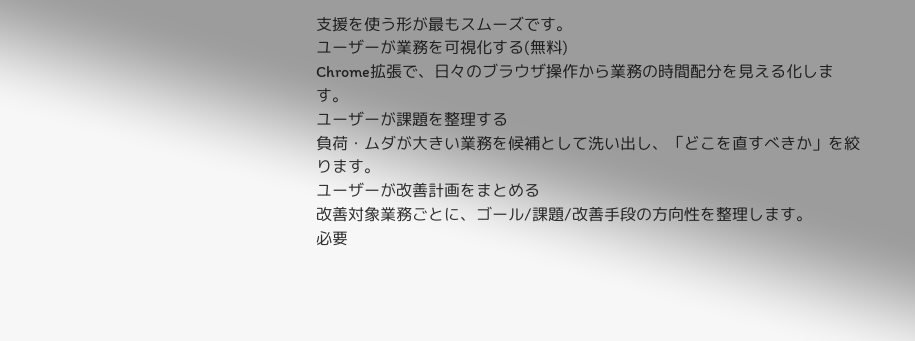支援を使う形が最もスムーズです。
ユーザーが業務を可視化する(無料)
Chrome拡張で、日々のブラウザ操作から業務の時間配分を見える化します。
ユーザーが課題を整理する
負荷・ムダが大きい業務を候補として洗い出し、「どこを直すべきか」を絞ります。
ユーザーが改善計画をまとめる
改善対象業務ごとに、ゴール/課題/改善手段の方向性を整理します。
必要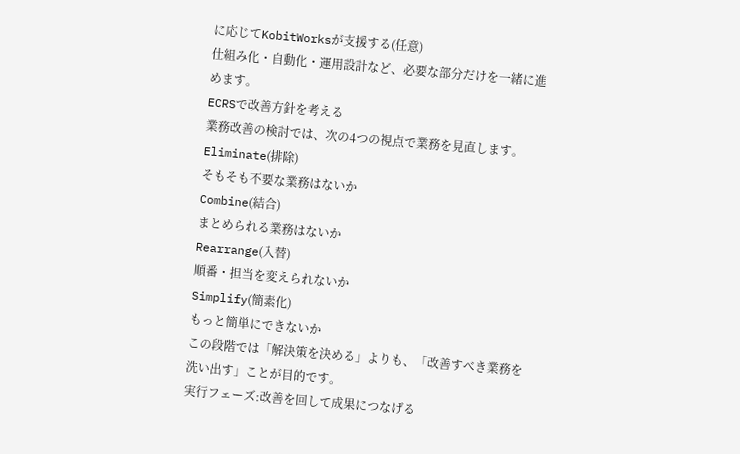に応じてKobitWorksが支援する(任意)
仕組み化・自動化・運用設計など、必要な部分だけを一緒に進めます。
ECRSで改善方針を考える
業務改善の検討では、次の4つの視点で業務を見直します。
Eliminate(排除)
そもそも不要な業務はないか
Combine(結合)
まとめられる業務はないか
Rearrange(入替)
順番・担当を変えられないか
Simplify(簡素化)
もっと簡単にできないか
この段階では「解決策を決める」よりも、「改善すべき業務を洗い出す」ことが目的です。
実行フェーズ:改善を回して成果につなげる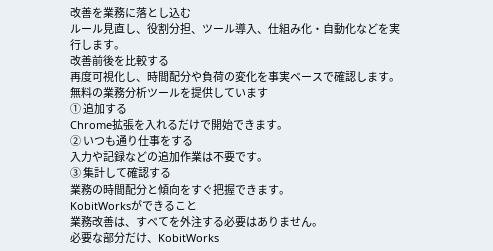改善を業務に落とし込む
ルール見直し、役割分担、ツール導入、仕組み化・自動化などを実行します。
改善前後を比較する
再度可視化し、時間配分や負荷の変化を事実ベースで確認します。
無料の業務分析ツールを提供しています
① 追加する
Chrome拡張を入れるだけで開始できます。
② いつも通り仕事をする
入力や記録などの追加作業は不要です。
③ 集計して確認する
業務の時間配分と傾向をすぐ把握できます。
KobitWorksができること
業務改善は、すべてを外注する必要はありません。
必要な部分だけ、KobitWorks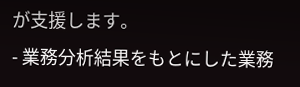が支援します。
- 業務分析結果をもとにした業務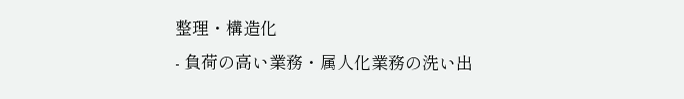整理・構造化
- 負荷の高い業務・属人化業務の洗い出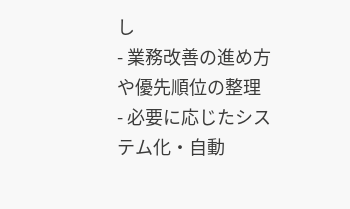し
- 業務改善の進め方や優先順位の整理
- 必要に応じたシステム化・自動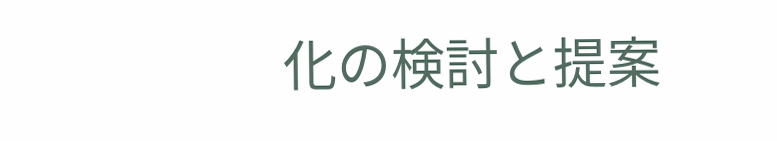化の検討と提案